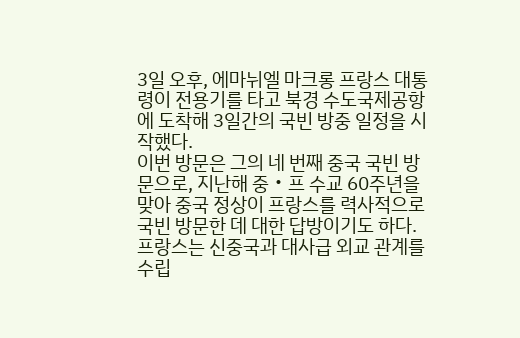3일 오후, 에마뉘엘 마크롱 프랑스 대통령이 전용기를 타고 북경 수도국제공항에 도착해 3일간의 국빈 방중 일정을 시작했다.
이번 방문은 그의 네 번째 중국 국빈 방문으로, 지난해 중‧프 수교 60주년을 맞아 중국 정상이 프랑스를 력사적으로 국빈 방문한 데 대한 답방이기도 하다.
프랑스는 신중국과 대사급 외교 관계를 수립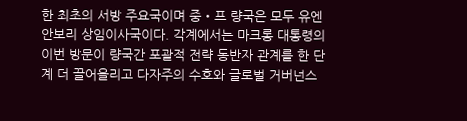한 최초의 서방 주요국이며 중‧프 량국은 모두 유엔 안보리 상임이사국이다. 각계에서는 마크롱 대통령의 이번 방문이 량국간 포괄적 전략 동반자 관계를 한 단계 더 끌어올리고 다자주의 수호와 글로벌 거버넌스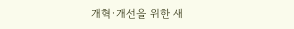개혁·개선을 위한 새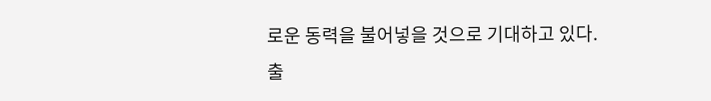로운 동력을 불어넣을 것으로 기대하고 있다.
출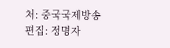처: 중국국제방송
편집: 정명자